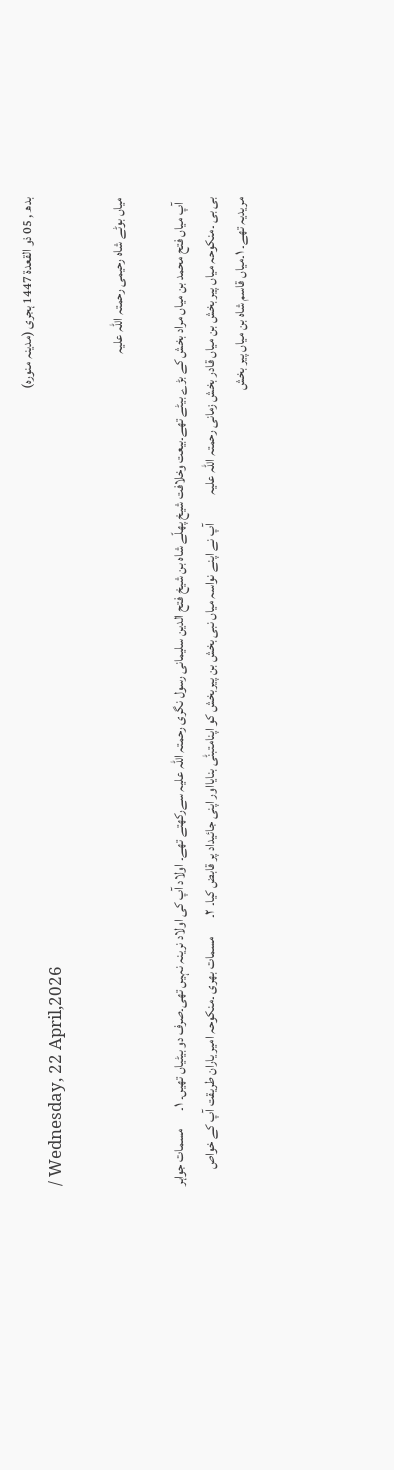بدھ , 05 ذو القعدة 1447 ہجری (مدینہ منورہ)
/ Wednesday, 22 April,2026

میاں بوٹے شاہ رحیمی رحمتہ اللہ علیہ

  آپ میاں فتح محمد بن میاں مراد بخش کے بڑے بیٹے تھے۔بیعت وخلافت شیخ پھلّے شاہ بن شیخ فتح الدین سلیمانی رسول نگری رحمتہ اللہ علیہ سےرکھتے تھے۔ اولاد آپ کی اولاد نرینہ نہیں تھی۔صرف دو بیٹیاں تھیں۔ ۱۔       مسمات جواہر بی بی ۔منکوحہ میاں پیر بخش بن میاں قادر بخش زمانی رحمتہ اللہ علیہ           آپ نے اپنے نواسہ میاں نبی بخش بن پیربخش کو اپنامتبنّٰی بنایااور اپنی جائیداد پر قابض کیا۔ ۲۔       مسمات بھری ۔منکوحہ امیر یاران طریقت آپ کے خواص مریدیہ تھے۔ ۱۔میاں قاسم شاہ بن میاں پیر بخش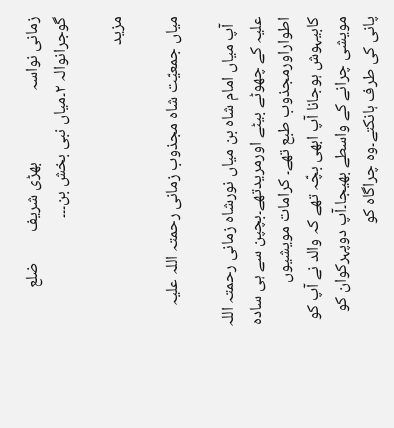زمانی نواسہ                   بھڑی شریف        ضلع گوجرانوالہ ۲۔میاں نبی بخش بن۔۔۔

مزید

میاں جمعیّت شاہ مجذوب زمانی رحمتہ اللہ علیہ

  آپ میاں امام شاہ بن میاں نورشاہ زمانی رحمتہ اللہ علیہ کے چھوٹے بیٹے اورمریدتھے۔بچپن سے ہی سادہ اطواراورمجذوب طبع تھے۔ کرامات مویشیوں کابیہوش ہوجانا آپ ابھی بچّہ تھے کہ والد نے آپ کو مویشی چرانے کے واسطے بھیجا۔آپ دوپہرکوان کو پانی کی طرف ہانکتے۔وہ چراگاہ کو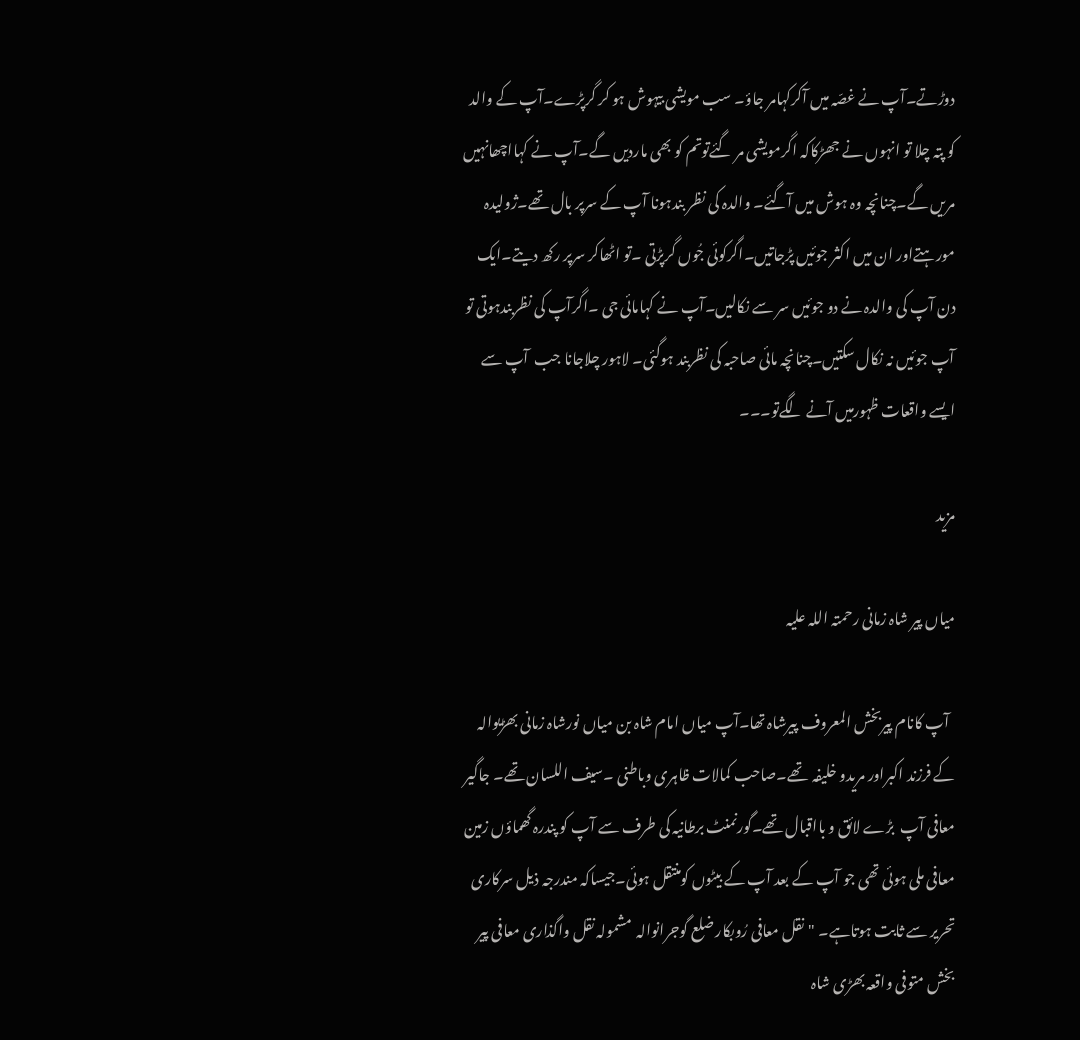دوڑتے۔آپ نے غصّہ میں آکرکہامر جاؤ۔ سب مویشی بیہوش ہو کر گرپڑے۔آپ کے والد کو پتہ چلا تو انہوں نے جھڑکاکہ اگرمویشی مر گئےتوتم کو بھی ماردیں گے۔آپ نے کہااچھانہیں مریں گے۔چنانچہ وہ ہوش میں آگئے۔ والدہ کی نظر بندہونا آپ کے سرپر بال تھے۔ژولیدہ مورہتےاور ان میں اکثر جوئیں پڑجاتیں۔اگرکوئی جُوں گرپڑتی ۔تو اٹھاکر سرپر رکھ دیتے۔ایک دن آپ کی والدہ نے دو جوئیں سر سے نکالیں۔آپ نے کہامائی جی ۔اگرآپ کی نظربندہوتی تو آپ جوئیں نہ نکال سکتیں۔چنانچہ مائی صاحبہ کی نظربند ہوگئی۔ لاہور چلاجانا جب  آپ سے ایسے واقعات ظہورمیں آنے لگےتو۔۔۔

مزید

میاں پیر شاہ زمانی رحمتہ اللہ علیہ

  آپ کانام پیربخش المعروف پیرشاہ تھا۔آپ میاں امام شاہ بن میاں نورشاہ زمانی بھڑیوالہ کے فرزند اکبراور مریدو خلیفہ  تھے۔صاحب کمالات ظاہری وباطنی ۔سیف اللسان تھے۔ جاگیر معافی آپ  بڑے لائق و بااقبال تھے۔گورنمنٹ برطانیہ کی طرف سے آپ کو پندرہ گھماؤں زمین معافی ملی ہوئی تھی جو آپ کے بعد آپ کے بیٹوں کومنتقل ہوئی۔جیساکہ مندرجہ ذیل سرکاری تحریر سے ثابت ہوتاہے۔ "نقل معافی رُوبکار ضلع گوجرانوالہ  مشمولہ نقل واگذاری معافی پیر بخش متوفی واقعہ بھڑی شاہ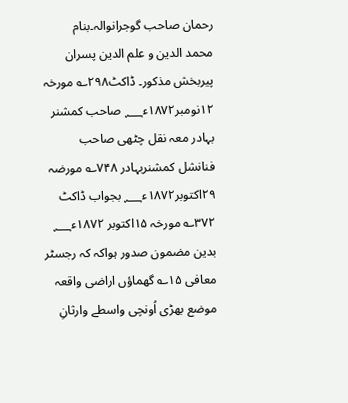رحمان صاحب گوجرانوالہ۔بنام  محمد الدین و علم الدین پسران پیربخش مذکور۔ ڈاکٹ۲۹۸؎ مورخہ ۱۲نومبر۱۸۷۲ء؁ صاحب کمشنر بہادر معہ نقل چٹھی صاحب فنانشل کمشنربہادر ۷۴۸؎ مورضہ ۲۹اکتوبر۱۸۷۲ء؁ بجواب ڈاکٹ ۳۷۲؎ مورخہ ۱۵اکتوبر ۱۸۷۲ء؁ بدین مضمون صدور ہواکہ کہ رجسٹر معافی ۱۵؎ گھماؤں اراضی واقعہ موضع بھڑی اُونچی واسطے وارثانِ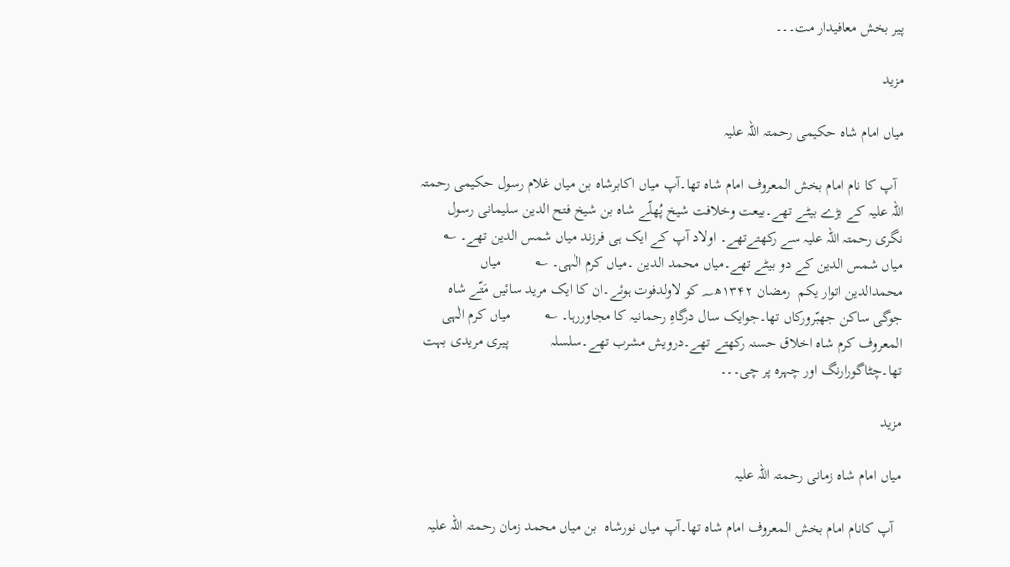پیر بخش معافیدار مت۔۔۔

مزید

میاں امام شاہ حکیمی رحمتہ اللہ علیہ

  آپ کا نام امام بخش المعروف امام شاہ تھا۔آپ میاں اکابرشاہ بن میاں غلام رسول حکیمی رحمتہ اللہ علیہ کے بڑے بیٹے تھے۔بیعت وخلافت شیخ پُھلّے شاہ بن شیخ فتح الدین سلیمانی رسول نگری رحمتہ اللہ علیہ سے رکھتےتھے۔ اولاد آپ کے ایک ہی فرزند میاں شمس الدین تھے۔ ؎          میاں شمس الدین کے دو بیٹے تھے۔میاں محمد الدین ۔میاں کرم الٰہی۔ ؎         میاں محمدالدین اتوار یکم  رمضان ۱۳۴۲ھ؁ کو لاولدفوت ہوئے۔ان کا ایک مرید سائیں مَتّے شاہ جوگی ساکن جھبّرورکاں تھا۔جوایک سال درگاہِ رحمانیہ کا مجاوررہا۔ ؎         میاں کرم الٰہی المعروف کرم شاہ اخلاق حسنہ رکھتے تھے۔درویش مشرب تھے۔سلسلہ           پیری مریدی بہت تھا۔چٹاگورارنگ اور چہرہ پر چی۔۔۔

مزید

میاں امام شاہ زمانی رحمتہ اللہ علیہ

  آپ کانام امام بخش المعروف امام شاہ تھا۔آپ میاں نورشاہ  بن میاں محمد زمان رحمتہ اللہ علیہ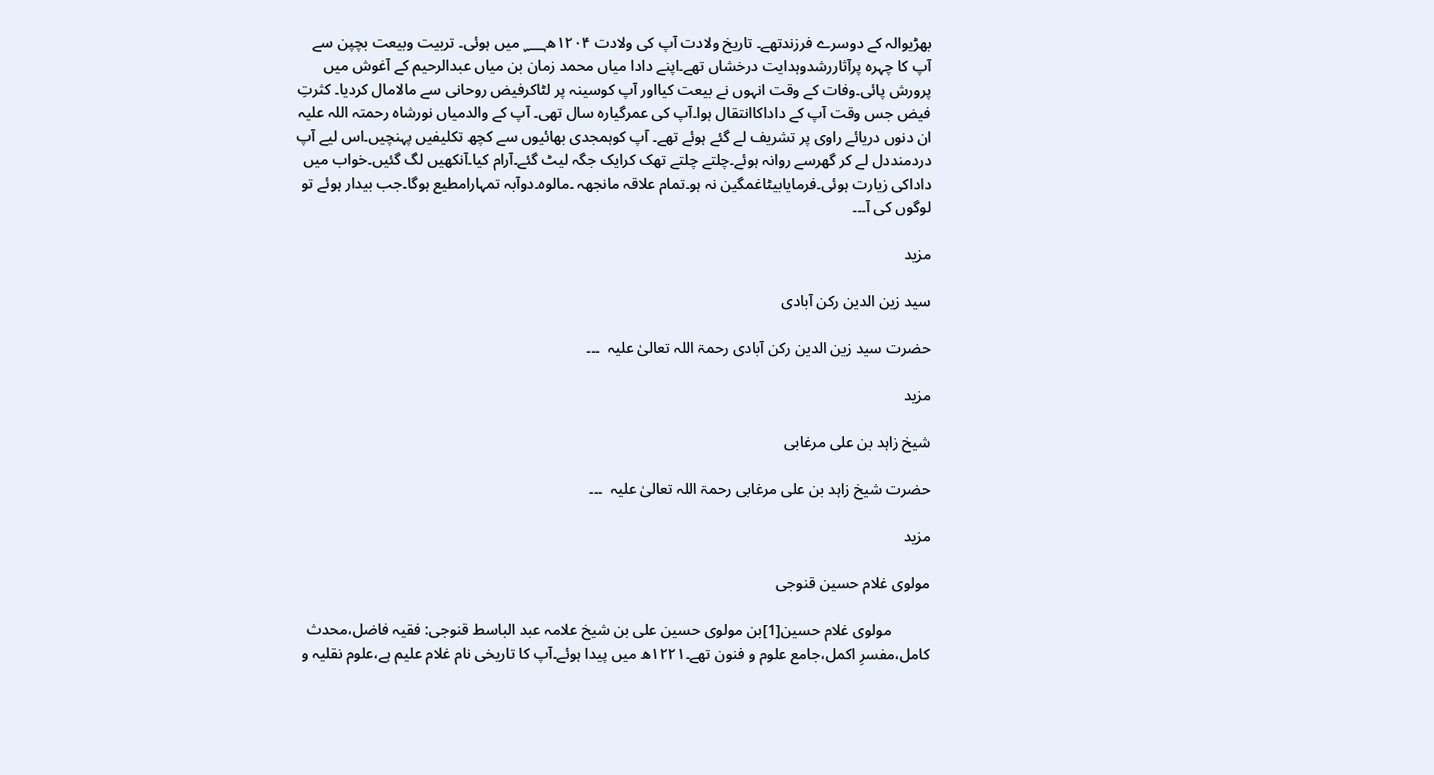بھڑیوالہ کے دوسرے فرزندتھے۔ تاریخ ولادت آپ کی ولادت ۱۲۰۴ھ؁ میں ہوئی۔ تربیت وبیعت بچپن سے آپ کا چہرہ پرآثاررشدوہدایت درخشاں تھے۔اپنے دادا میاں محمد زمان بن میاں عبدالرحیم کے آغوش میں پرورش پائی۔وفات کے وقت انہوں نے بیعت کیااور آپ کوسینہ پر لٹاکرفیض روحانی سے مالامال کردیا۔ کثرتِ فیض جس وقت آپ کے داداکاانتقال ہوا۔آپ کی عمرگیارہ سال تھی۔ آپ کے والدمیاں نورشاہ رحمتہ اللہ علیہ ان دنوں دریائے راوی پر تشریف لے گئے ہوئے تھے۔ آپ کوہمجدی بھائیوں سے کچھ تکلیفیں پہنچیں۔اس لیے آپ دردمنددل لے کر گھرسے روانہ ہوئے۔چلتے چلتے تھک کرایک جگہ لیٹ گئے۔آرام کیا۔آنکھیں لگ گئیں۔خواب میں داداکی زیارت ہوئی۔فرمایابیٹاغمگین نہ ہو۔تمام علاقہ مانجھہ ۔مالوہ۔دوآبہ تمہارامطیع ہوگا۔جب بیدار ہوئے تو لوگوں کی آ۔۔۔

مزید

سید زین الدین رکن آبادی

حضرت سید زین الدین رکن آبادی رحمۃ اللہ تعالیٰ علیہ  ۔۔۔

مزید

شیخ زاہد بن علی مرغابی

حضرت شیخ زاہد بن علی مرغابی رحمۃ اللہ تعالیٰ علیہ  ۔۔۔

مزید

مولوی غلام حسین قنوجی

          مولوی غلام حسین[1]بن مولوی حسین علی بن شیخ علامہ عبد الباسط قنوجی: فقیہ فاضل،محدث کامل،مفسرِ اکمل،جامع علوم و فنون تھے۔۱۲۲۱ھ میں پیدا ہوئے۔آپ کا تاریخی نام غلام علیم ہے،علوم نقلیہ و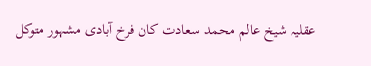عقلیہ شیخ عالم محمد سعادت کان فرخ آبادی مشہور متوکل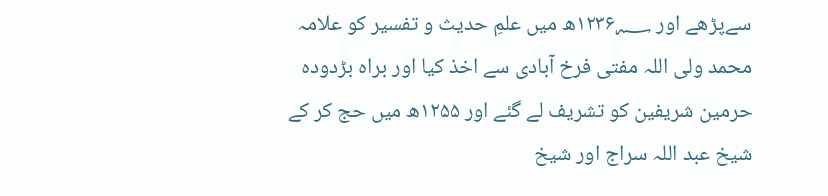سےپڑھے اور ۱۲۳۶؁ھ میں علمِ حدیث و تفسیر کو علامہ محمد ولی اللہ مفتی فرخ آبادی سے اخذ کیا اور براہ بڑدودہ حرمین شریفین کو تشریف لے گئے اور ۱۲۵۵ھ میں حج کر کے شیخ عبد اللہ سراج اور شیخ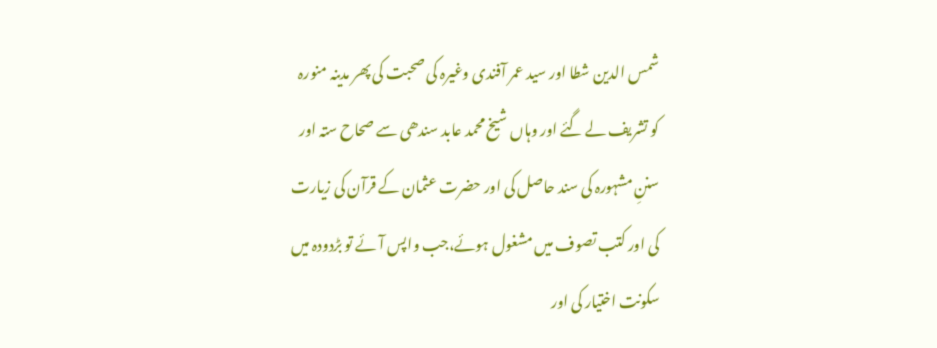شمس الدین شطا اور سید عمر آفندی وغیرہ کی صحبت کی پھر مدینہ منورہ کو تشریف لے گئے اور وہاں شیخ محمد عابد سندھی سے صحاح ستہ اور سننِ مشہورہ کی سند حاصل کی اور حضرت عثمان کے قرآن کی زیارت کی اور کتب تصوف میں مشغول ہوئے،جب واپس آئے تو بڑدودہ میں سکونت اختیار کی اور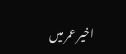اخیر عمر میں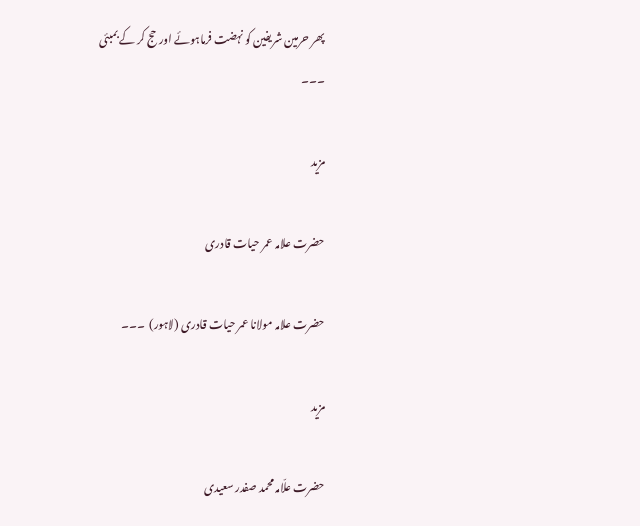پھر حرمین شریفین کو نہضت فرماہوئے اور حج کر کے بمبئی ۔۔۔

مزید

حضرت علامہ عمر حیات قادری

حضرت علامہ مولانا عمر حیات قادری (لاہور)  ۔۔۔

مزید

حضرت علّامہ محمد صفدر سعیدی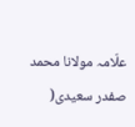علّامہ مولانا محمد صفدر سعیدی(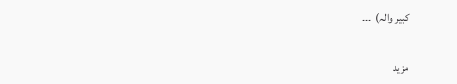کبیر والہ)  ۔۔۔

مزید